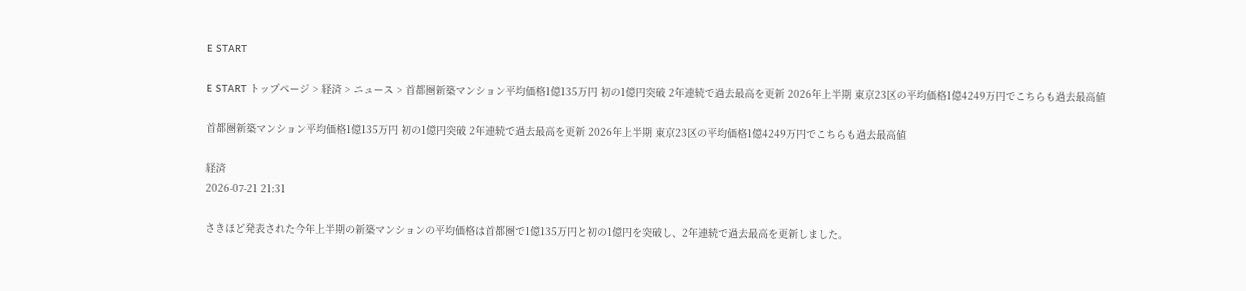E START

E START トップページ > 経済 > ニュース > 首都圏新築マンション平均価格1億135万円 初の1億円突破 2年連続で過去最高を更新 2026年上半期 東京23区の平均価格1億4249万円でこちらも過去最高値

首都圏新築マンション平均価格1億135万円 初の1億円突破 2年連続で過去最高を更新 2026年上半期 東京23区の平均価格1億4249万円でこちらも過去最高値

経済
2026-07-21 21:31

さきほど発表された今年上半期の新築マンションの平均価格は首都圏で1億135万円と初の1億円を突破し、2年連続で過去最高を更新しました。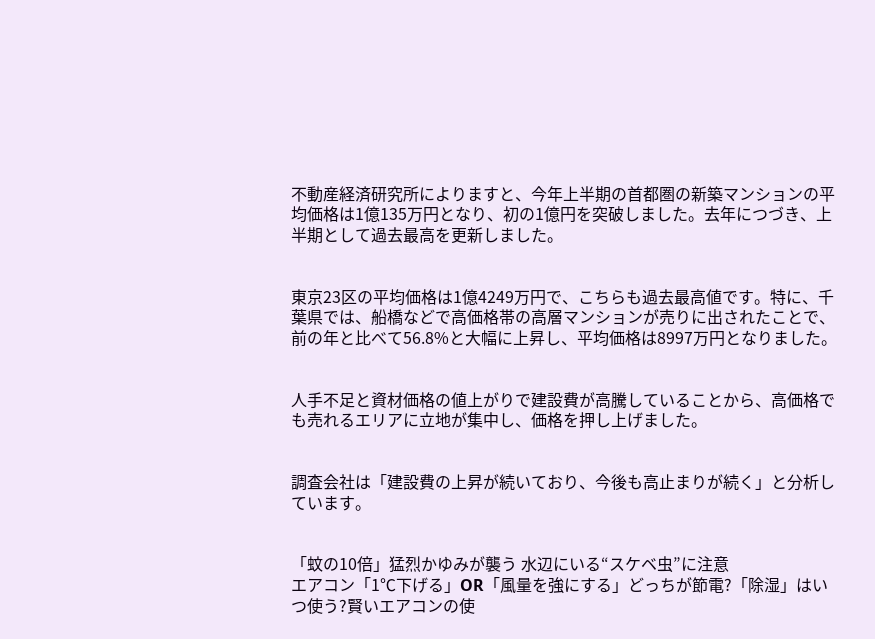不動産経済研究所によりますと、今年上半期の首都圏の新築マンションの平均価格は1億135万円となり、初の1億円を突破しました。去年につづき、上半期として過去最高を更新しました。


東京23区の平均価格は1億4249万円で、こちらも過去最高値です。特に、千葉県では、船橋などで高価格帯の高層マンションが売りに出されたことで、前の年と比べて56.8%と大幅に上昇し、平均価格は8997万円となりました。


人手不足と資材価格の値上がりで建設費が高騰していることから、高価格でも売れるエリアに立地が集中し、価格を押し上げました。


調査会社は「建設費の上昇が続いており、今後も高止まりが続く」と分析しています。


「蚊の10倍」猛烈かゆみが襲う 水辺にいる“スケベ虫”に注意
エアコン「1℃下げる」OR「風量を強にする」どっちが節電?「除湿」はいつ使う?賢いエアコンの使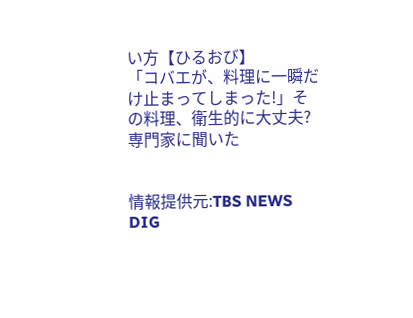い方【ひるおび】
「コバエが、料理に一瞬だけ止まってしまった!」その料理、衛生的に大丈夫?専門家に聞いた


情報提供元:TBS NEWS DIG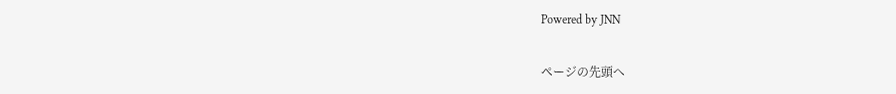Powered by JNN

ページの先頭へ